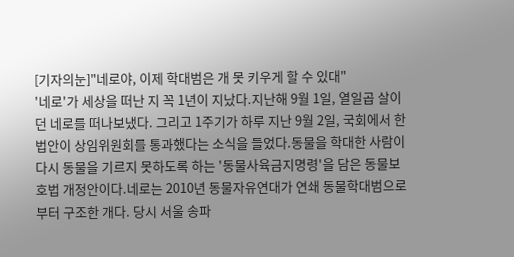[기자의눈]"네로야, 이제 학대범은 개 못 키우게 할 수 있대"
'네로'가 세상을 떠난 지 꼭 1년이 지났다.지난해 9월 1일, 열일곱 살이던 네로를 떠나보냈다. 그리고 1주기가 하루 지난 9월 2일, 국회에서 한 법안이 상임위원회를 통과했다는 소식을 들었다.동물을 학대한 사람이 다시 동물을 기르지 못하도록 하는 '동물사육금지명령'을 담은 동물보호법 개정안이다.네로는 2010년 동물자유연대가 연쇄 동물학대범으로부터 구조한 개다. 당시 서울 송파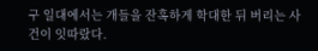구 일대에서는 개들을 잔혹하게 학대한 뒤 버리는 사건이 잇따랐다.